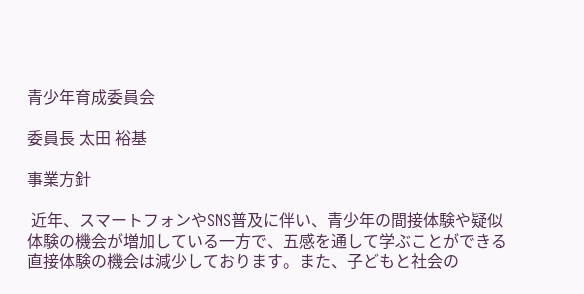青少年育成委員会

委員長 太田 裕基

事業方針

 近年、スマートフォンやSNS普及に伴い、青少年の間接体験や疑似体験の機会が増加している一方で、五感を通して学ぶことができる直接体験の機会は減少しております。また、子どもと社会の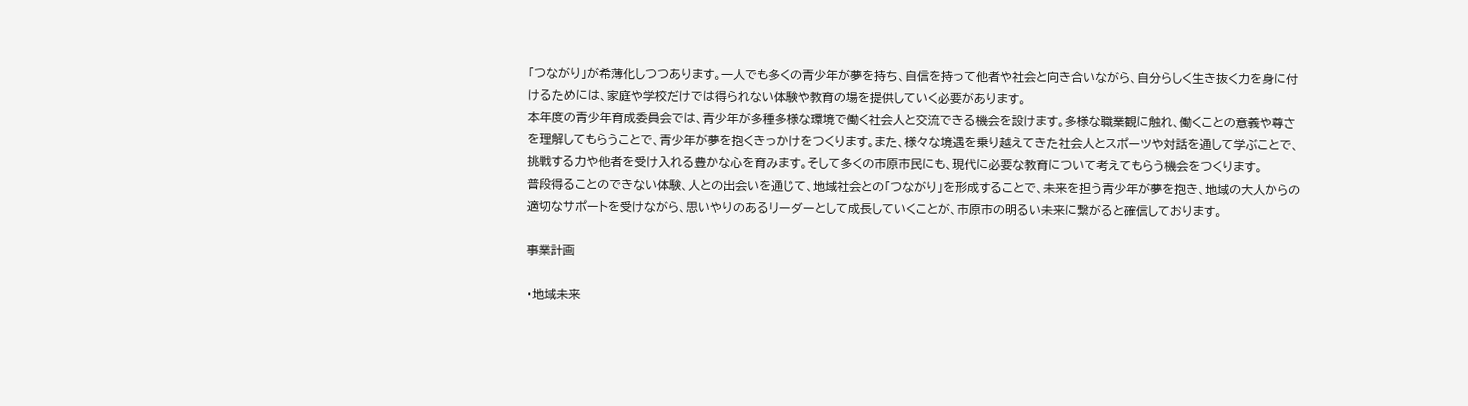「つながり」が希薄化しつつあります。一人でも多くの青少年が夢を持ち、自信を持って他者や社会と向き合いながら、自分らしく生き抜く力を身に付けるためには、家庭や学校だけでは得られない体験や教育の場を提供していく必要があります。
本年度の青少年育成委員会では、青少年が多種多様な環境で働く社会人と交流できる機会を設けます。多様な職業観に触れ、働くことの意義や尊さを理解してもらうことで、青少年が夢を抱くきっかけをつくります。また、様々な境遇を乗り越えてきた社会人とスポーツや対話を通して学ぶことで、挑戦する力や他者を受け入れる豊かな心を育みます。そして多くの市原市民にも、現代に必要な教育について考えてもらう機会をつくります。
普段得ることのできない体験、人との出会いを通じて、地域社会との「つながり」を形成することで、未来を担う青少年が夢を抱き、地域の大人からの適切なサポートを受けながら、思いやりのあるリーダーとして成長していくことが、市原市の明るい未来に繋がると確信しております。

事業計画

・地域未来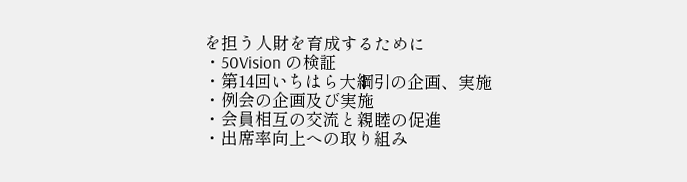を担う人財を育成するために
・50Vision の検証
・第14回いちはら大綱引の企画、実施
・例会の企画及び実施
・会員相互の交流と親睦の促進
・出席率向上への取り組み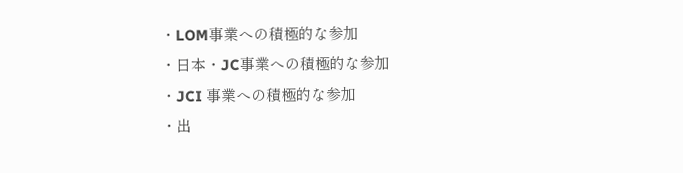・LOM事業への積極的な参加
・日本・JC事業への積極的な参加
・JCI 事業への積極的な参加
・出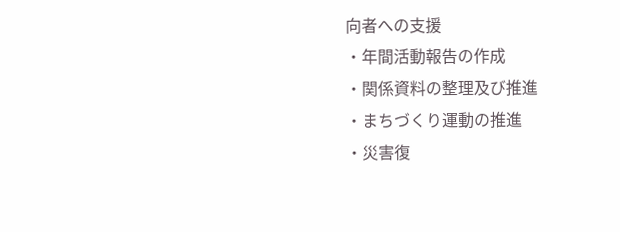向者への支援
・年間活動報告の作成
・関係資料の整理及び推進
・まちづくり運動の推進
・災害復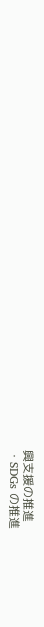興支援の推進
・SDGs の推進